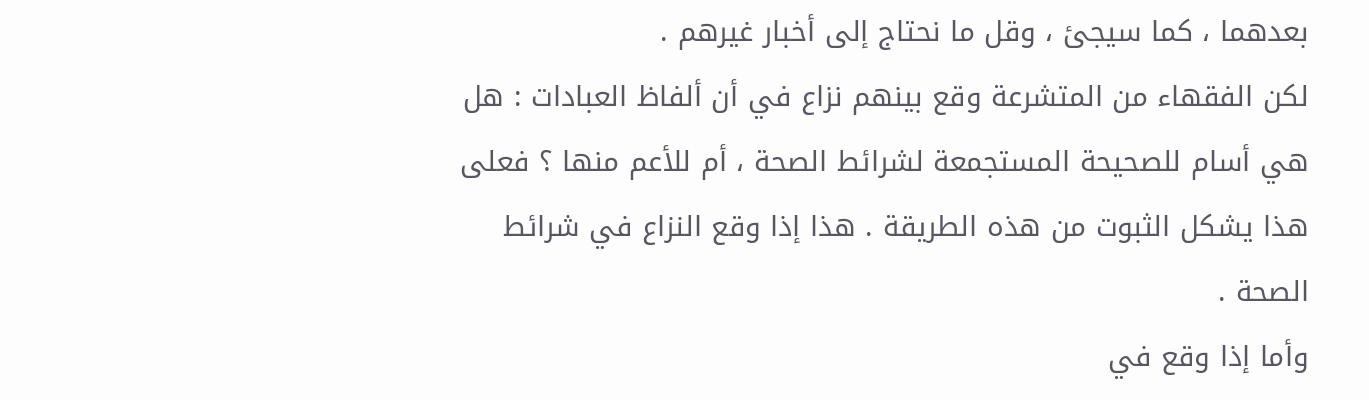بعدهما ، كما سيجئ ، وقل ما نحتاج إلى أخبار غيرهم .
لكن الفقهاء من المتشرعة وقع بينهم نزاع في أن ألفاظ العبادات : هل
هي أسام للصحيحة المستجمعة لشرائط الصحة ، أم للأعم منها ؟ فعلى
هذا يشكل الثبوت من هذه الطريقة . هذا إذا وقع النزاع في شرائط
الصحة .
وأما إذا وقع في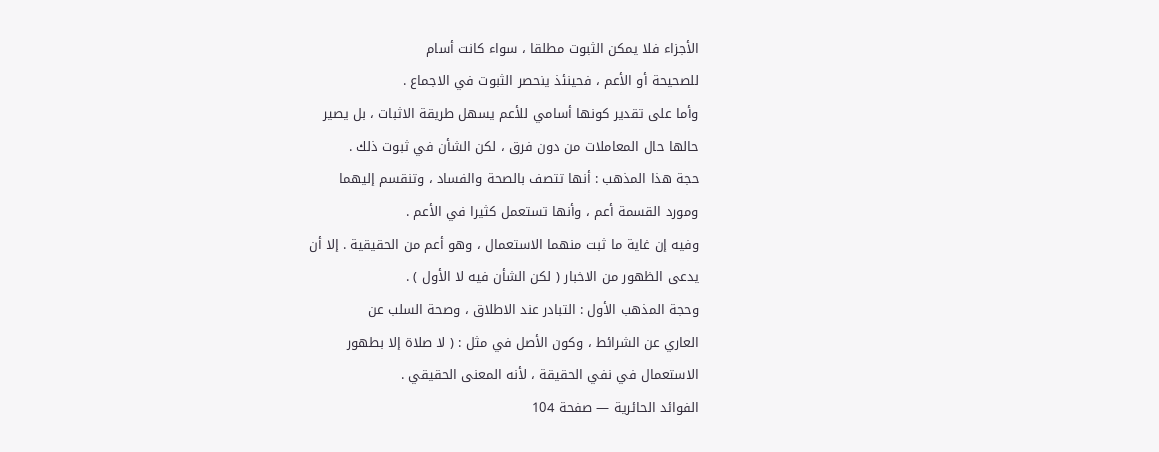الأجزاء فلا يمكن الثبوت مطلقا ، سواء كانت أسام
للصحيحة أو الأعم ، فحينئذ ينحصر الثبوت في الاجماع .
وأما على تقدير كونها أسامي للأعم يسهل طريقة الاثبات ، بل يصير
حالها حال المعاملات من دون فرق ، لكن الشأن في ثبوت ذلك .
حجة هذا المذهب : أنها تتصف بالصحة والفساد ، وتنقسم إليهما
ومورد القسمة أعم ، وأنها تستعمل كثيرا في الأعم .
وفيه إن غاية ما ثبت منهما الاستعمال ، وهو أعم من الحقيقية . إلا أن
يدعى الظهور من الاخبار ( لكن الشأن فيه لا الأول ) .
وحجة المذهب الأول : التبادر عند الاطلاق ، وصحة السلب عن
العاري عن الشرائط ، وكون الأصل في مثل : ( لا صلاة إلا بطهور
الاستعمال في نفي الحقيقة ، لأنه المعنى الحقيقي .
الفوائد الحائرية — صفحة 104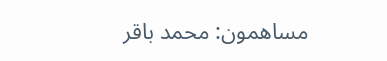مساهمون: محمد باقر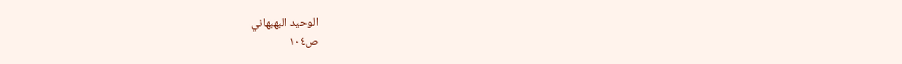الوحيد البهبهاني
ص١٠٤